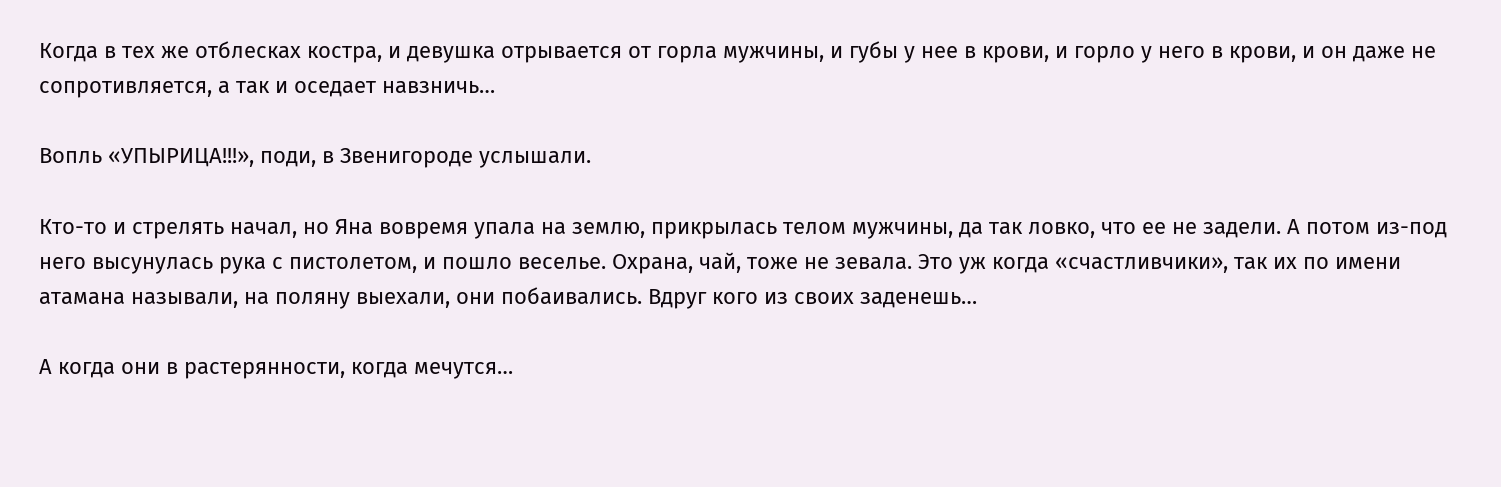Когда в тех же отблесках костра, и девушка отрывается от горла мужчины, и губы у нее в крови, и горло у него в крови, и он даже не сопротивляется, а так и оседает навзничь…

Вопль «УПЫРИЦА!!!», поди, в Звенигороде услышали.

Кто-то и стрелять начал, но Яна вовремя упала на землю, прикрылась телом мужчины, да так ловко, что ее не задели. А потом из-под него высунулась рука с пистолетом, и пошло веселье. Охрана, чай, тоже не зевала. Это уж когда «счастливчики», так их по имени атамана называли, на поляну выехали, они побаивались. Вдруг кого из своих заденешь…

А когда они в растерянности, когда мечутся…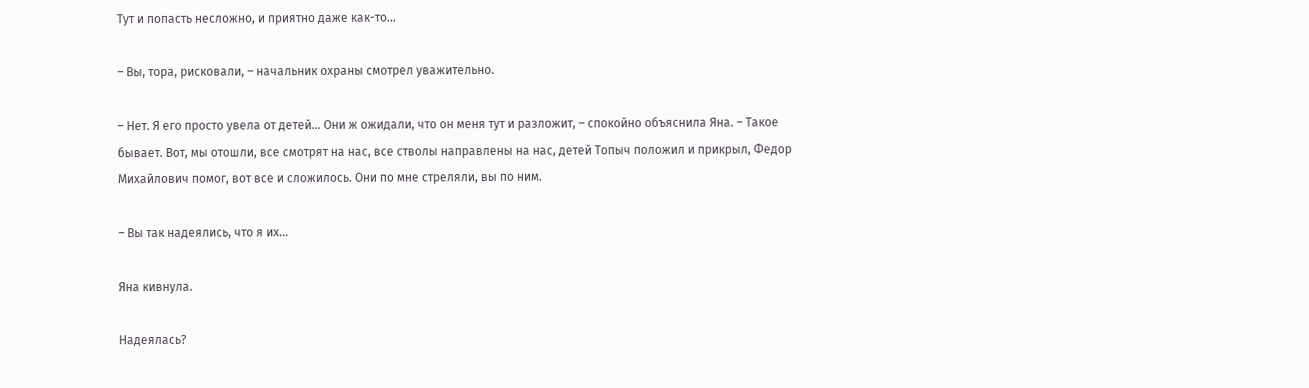Тут и попасть несложно, и приятно даже как-то…

– Вы, тора, рисковали, – начальник охраны смотрел уважительно.

– Нет. Я его просто увела от детей… Они ж ожидали, что он меня тут и разложит, – спокойно объяснила Яна. – Такое бывает. Вот, мы отошли, все смотрят на нас, все стволы направлены на нас, детей Топыч положил и прикрыл, Федор Михайлович помог, вот все и сложилось. Они по мне стреляли, вы по ним.

– Вы так надеялись, что я их…

Яна кивнула.

Надеялась?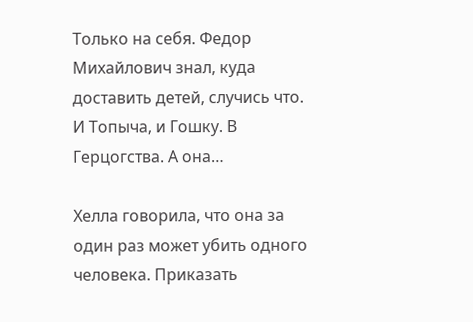Только на себя. Федор Михайлович знал, куда доставить детей, случись что. И Топыча, и Гошку. В Герцогства. А она…

Хелла говорила, что она за один раз может убить одного человека. Приказать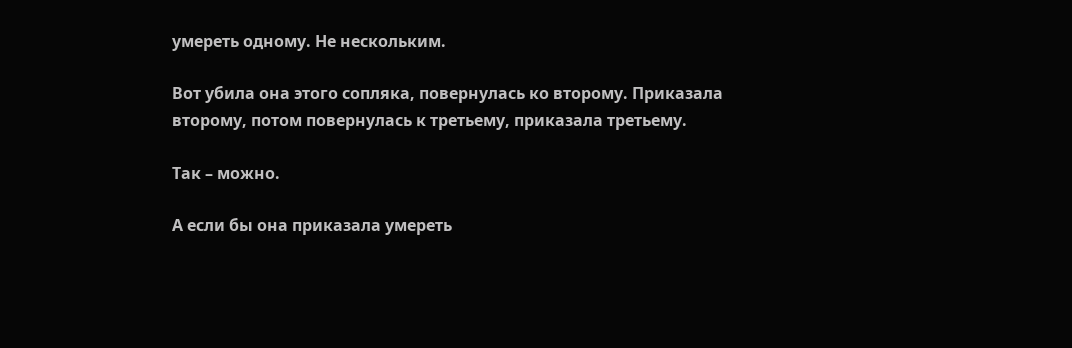умереть одному. Не нескольким.

Вот убила она этого сопляка, повернулась ко второму. Приказала второму, потом повернулась к третьему, приказала третьему.

Так – можно.

А если бы она приказала умереть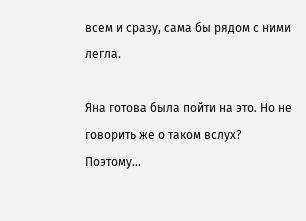всем и сразу, сама бы рядом с ними легла.

Яна готова была пойти на это. Но не говорить же о таком вслух? Поэтому…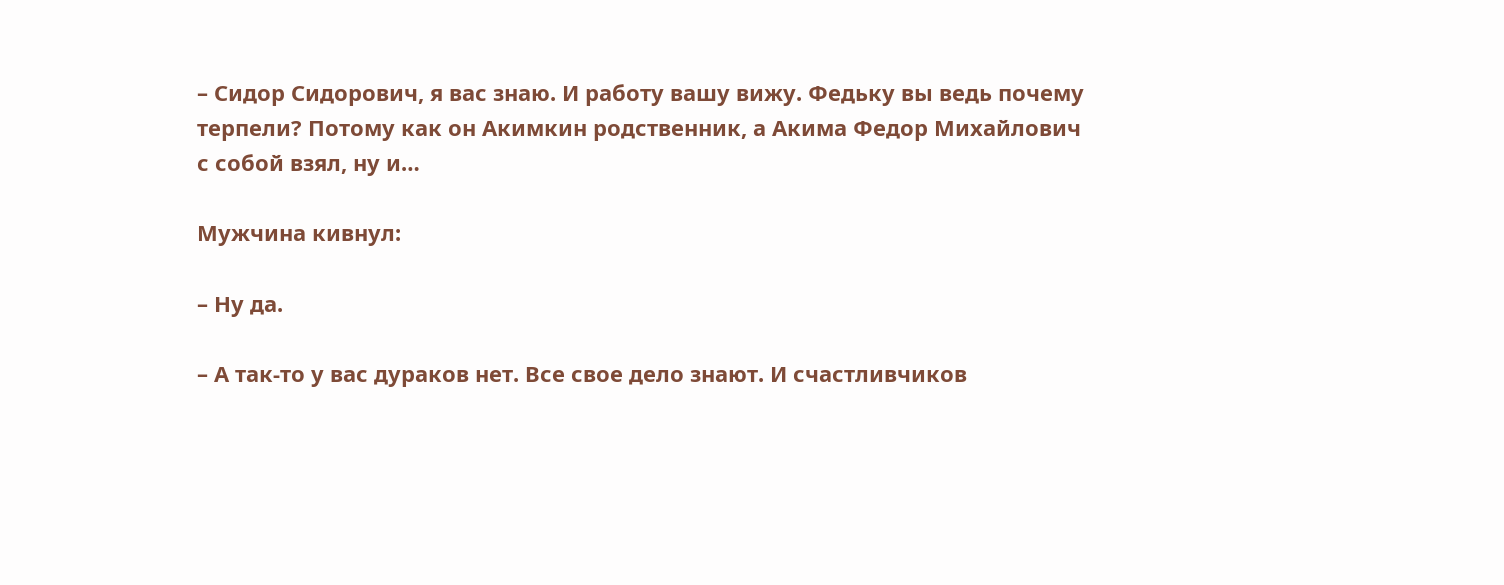– Сидор Сидорович, я вас знаю. И работу вашу вижу. Федьку вы ведь почему терпели? Потому как он Акимкин родственник, а Акима Федор Михайлович с собой взял, ну и…

Мужчина кивнул:

– Ну да.

– А так-то у вас дураков нет. Все свое дело знают. И счастливчиков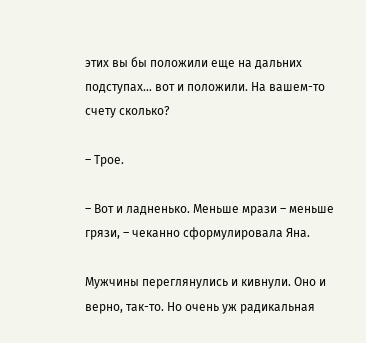этих вы бы положили еще на дальних подступах… вот и положили. На вашем-то счету сколько?

– Трое.

– Вот и ладненько. Меньше мрази – меньше грязи, – чеканно сформулировала Яна.

Мужчины переглянулись и кивнули. Оно и верно, так-то. Но очень уж радикальная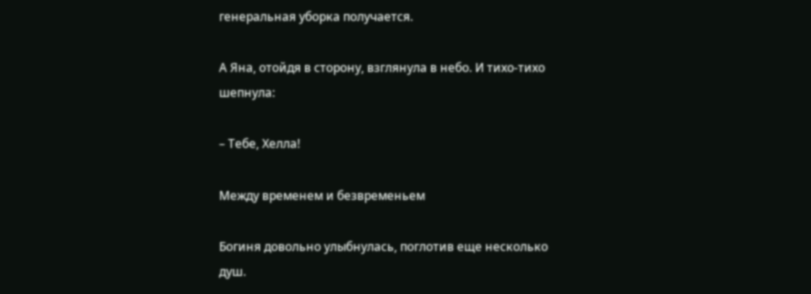генеральная уборка получается.

А Яна, отойдя в сторону, взглянула в небо. И тихо-тихо шепнула:

– Тебе, Хелла!

Между временем и безвременьем

Богиня довольно улыбнулась, поглотив еще несколько душ.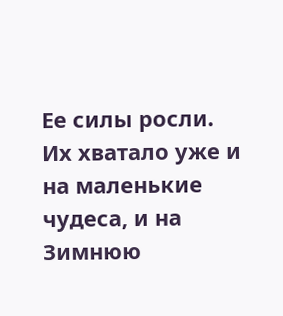Ее силы росли. Их хватало уже и на маленькие чудеса, и на Зимнюю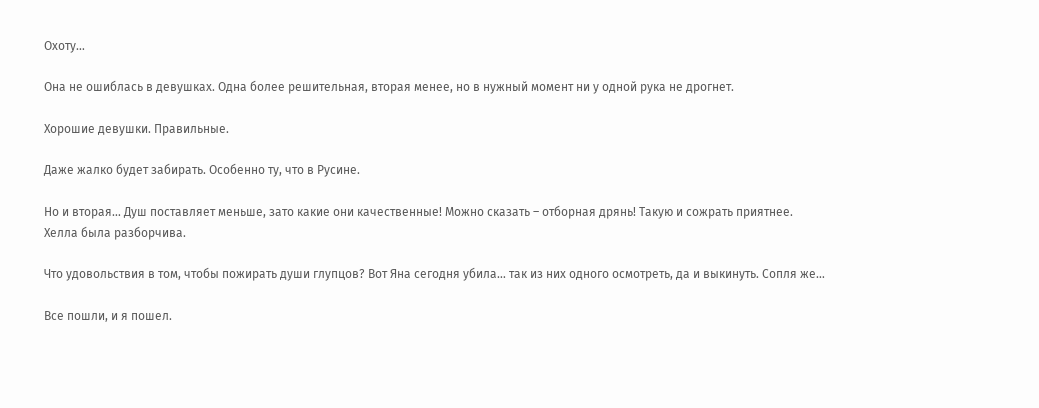Охоту…

Она не ошиблась в девушках. Одна более решительная, вторая менее, но в нужный момент ни у одной рука не дрогнет.

Хорошие девушки. Правильные.

Даже жалко будет забирать. Особенно ту, что в Русине.

Но и вторая… Душ поставляет меньше, зато какие они качественные! Можно сказать – отборная дрянь! Такую и сожрать приятнее. Хелла была разборчива.

Что удовольствия в том, чтобы пожирать души глупцов? Вот Яна сегодня убила… так из них одного осмотреть, да и выкинуть. Сопля же…

Все пошли, и я пошел.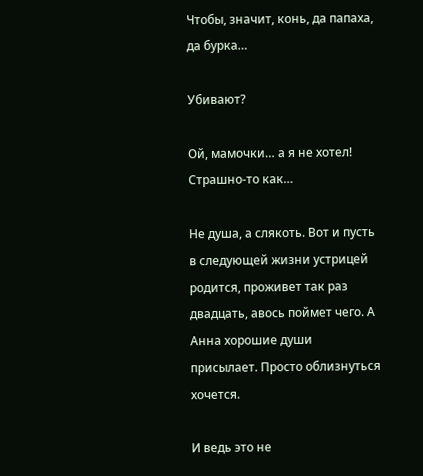Чтобы, значит, конь, да папаха, да бурка…

Убивают?

Ой, мамочки… а я не хотел! Страшно-то как…

Не душа, а слякоть. Вот и пусть в следующей жизни устрицей родится, проживет так раз двадцать, авось поймет чего. А Анна хорошие души присылает. Просто облизнуться хочется.

И ведь это не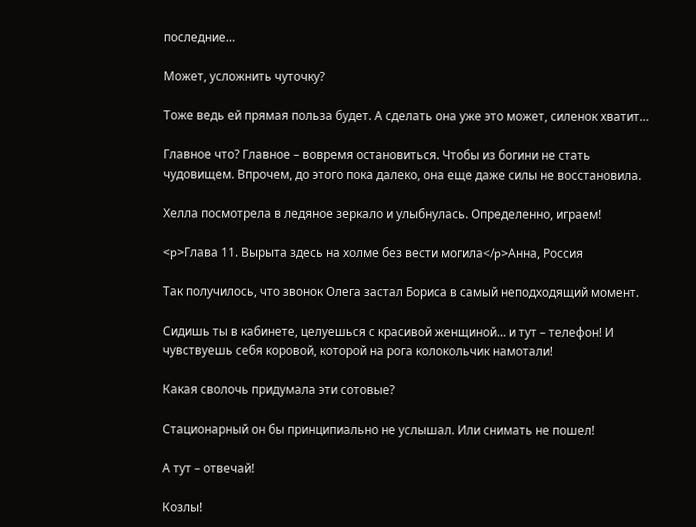последние…

Может, усложнить чуточку?

Тоже ведь ей прямая польза будет. А сделать она уже это может, силенок хватит…

Главное что? Главное – вовремя остановиться. Чтобы из богини не стать чудовищем. Впрочем, до этого пока далеко, она еще даже силы не восстановила.

Хелла посмотрела в ледяное зеркало и улыбнулась. Определенно, играем!

<p>Глава 11. Вырыта здесь на холме без вести могила</p>Анна, Россия

Так получилось, что звонок Олега застал Бориса в самый неподходящий момент.

Сидишь ты в кабинете, целуешься с красивой женщиной… и тут – телефон! И чувствуешь себя коровой, которой на рога колокольчик намотали!

Какая сволочь придумала эти сотовые?

Стационарный он бы принципиально не услышал. Или снимать не пошел!

А тут – отвечай!

Козлы!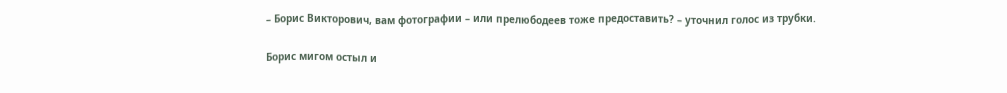– Борис Викторович, вам фотографии – или прелюбодеев тоже предоставить? – уточнил голос из трубки.

Борис мигом остыл и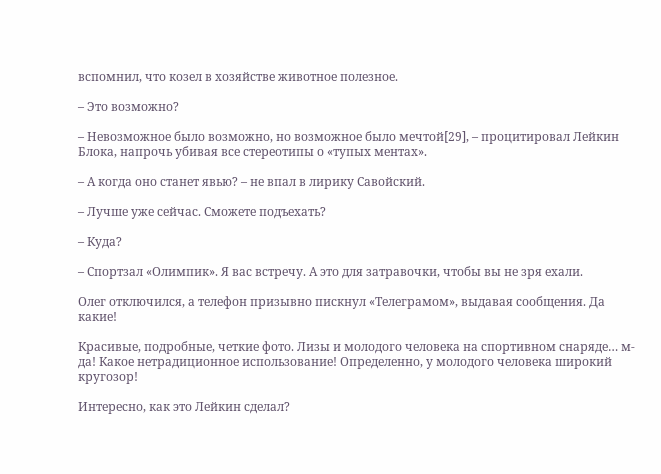вспомнил, что козел в хозяйстве животное полезное.

– Это возможно?

– Невозможное было возможно, но возможное было мечтой[29], – процитировал Лейкин Блока, напрочь убивая все стереотипы о «тупых ментах».

– А когда оно станет явью? – не впал в лирику Савойский.

– Лучше уже сейчас. Сможете подъехать?

– Куда?

– Спортзал «Олимпик». Я вас встречу. А это для затравочки, чтобы вы не зря ехали.

Олег отключился, а телефон призывно пискнул «Телеграмом», выдавая сообщения. Да какие!

Красивые, подробные, четкие фото. Лизы и молодого человека на спортивном снаряде… м-да! Какое нетрадиционное использование! Определенно, у молодого человека широкий кругозор!

Интересно, как это Лейкин сделал?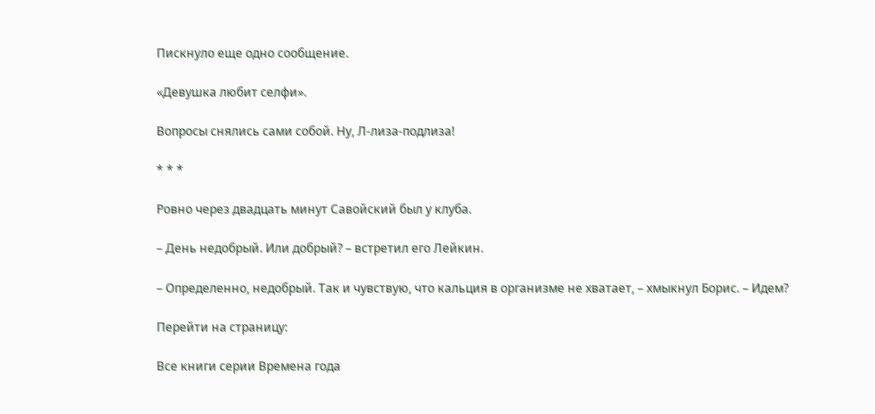Пискнуло еще одно сообщение.

«Девушка любит селфи».

Вопросы снялись сами собой. Ну, Л-лиза-подлиза!

* * *

Ровно через двадцать минут Савойский был у клуба.

– День недобрый. Или добрый? – встретил его Лейкин.

– Определенно, недобрый. Так и чувствую, что кальция в организме не хватает, – хмыкнул Борис. – Идем?

Перейти на страницу:

Все книги серии Времена года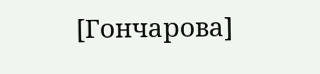[Гончарова]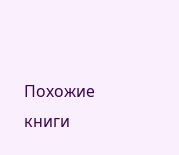Похожие книги